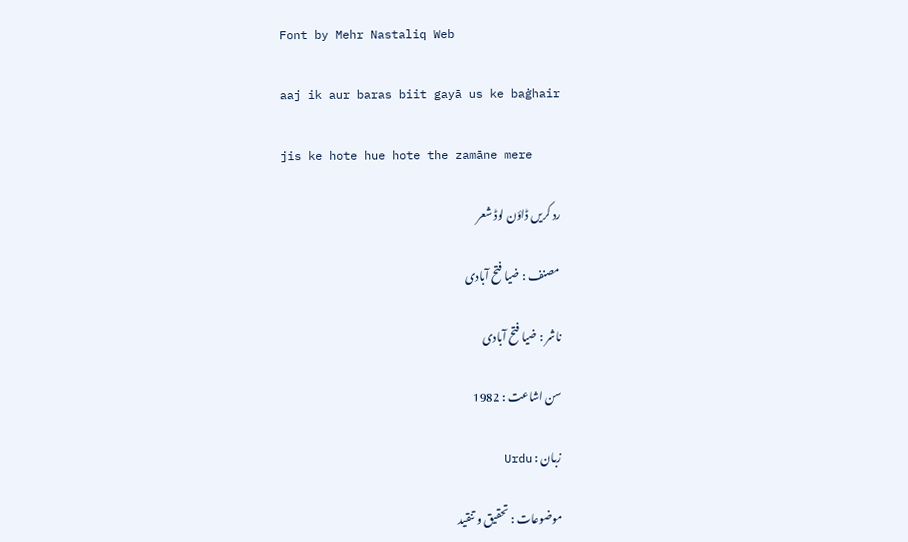Font by Mehr Nastaliq Web

aaj ik aur baras biit gayā us ke baġhair

jis ke hote hue hote the zamāne mere

رد کریں ڈاؤن لوڈ شعر

مصنف : ضیا فتح آبادی

ناشر : ضیا فتح آبادی

سن اشاعت : 1982

زبان : Urdu

موضوعات : تحقیق و تنقید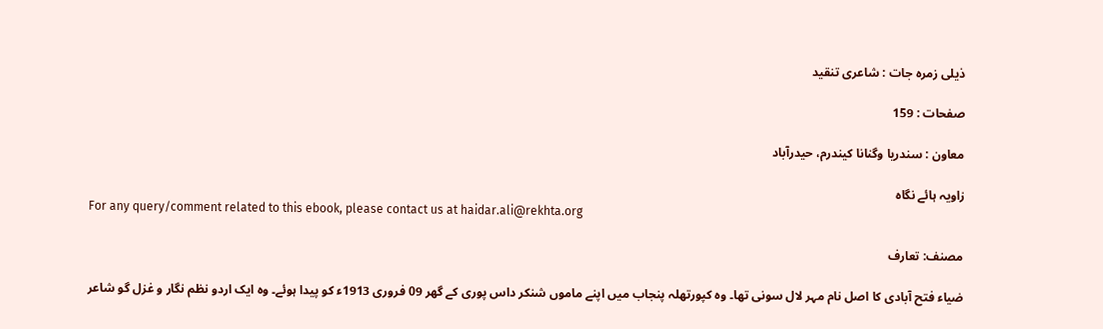ذیلی زمرہ جات : شاعری تنقید

صفحات : 159

معاون : سندریا وگنانا کیندرم، حیدرآباد

زاویہ ہائے نگاہ
For any query/comment related to this ebook, please contact us at haidar.ali@rekhta.org

مصنف: تعارف

ضیاء فتح آبادی کا اصل نام مہر لال سونی تھا۔ وہ کپورتھلہ پنجاب میں اپنے ماموں شنکر داس پوری کے گھر 09 فروری 1913ء کو پیدا ہوئے۔ وہ ایک اردو نظم نگار و غزل گو شاعر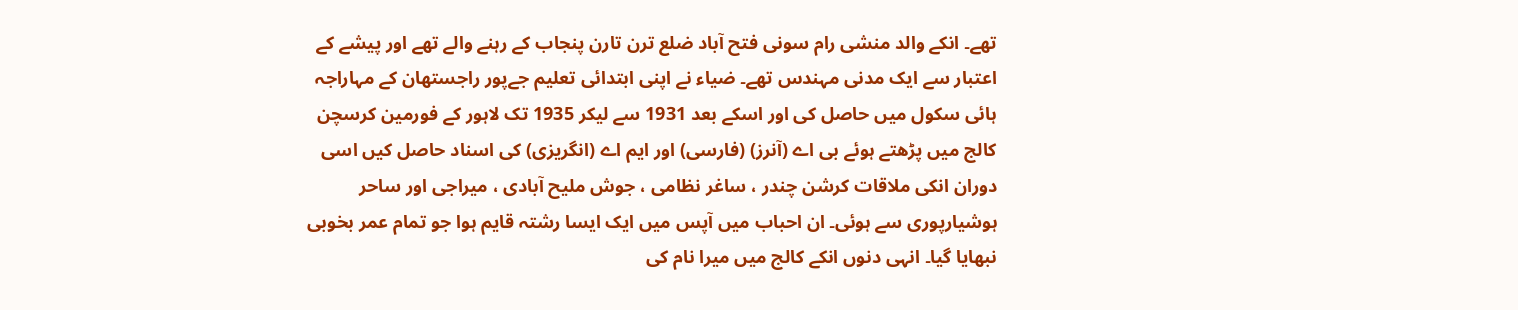تھے۔ انکے والد منشی رام سونی فتح آباد ضلع ترن تارن پنجاب کے رہنے والے تھے اور پیشے کے اعتبار سے ایک مدنی مہندس تھے۔ ضیاء نے اپنی ابتدائی تعلیم جےپور راجستھان کے مہاراجہ ہائی سکول میں حاصل کی اور اسکے بعد 1931 سے لیکر 1935 تک لاہور کے فورمین کرسچن کالج میں پڑھتے ہوئے بی اے (آنرز) (فارسی) اور ایم اے (انگریزی) کی اسناد حاصل کیں اسی دوران انکی ملاقات کرشن چندر ، ساغر نظامی ، جوش ملیح آبادی ، میراجی اور ساحر ہوشیارپوری سے ہوئی۔ ان احباب میں آپس میں ایک ایسا رشتہ قایم ہوا جو تمام عمر بخوبی نبھایا گیا۔ انہی دنوں انکے کالج میں میرا نام کی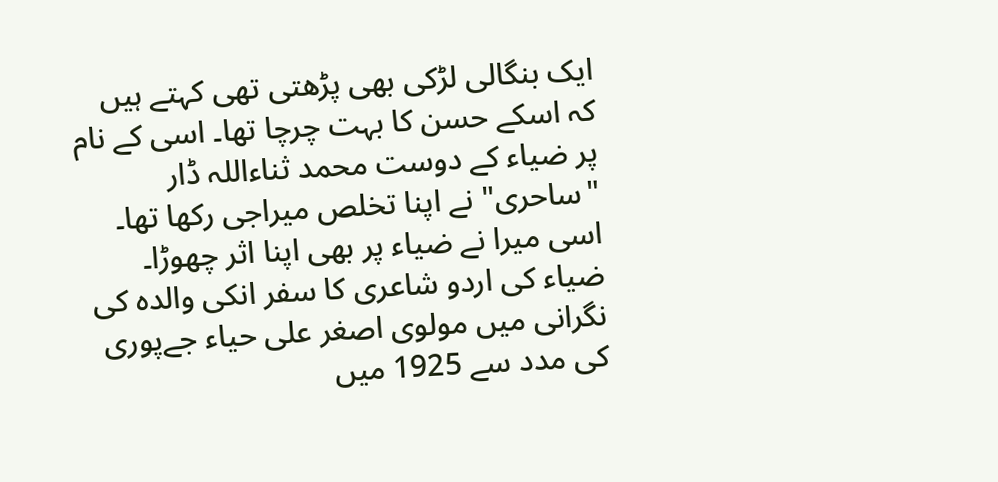ایک بنگالی لڑکی بھی پڑھتی تھی کہتے ہیں کہ اسکے حسن کا بہت چرچا تھا۔ اسی کے نام پر ضیاء کے دوست محمد ثناءاللہ ڈار "ساحری" نے اپنا تخلص میراجی رکھا تھا۔ اسی میرا نے ضیاء پر بھی اپنا اثر چھوڑا۔
ضیاء کی اردو شاعری کا سفر انکی والدہ کی نگرانی میں مولوی اصغر علی حیاء جےپوری کی مدد سے 1925 میں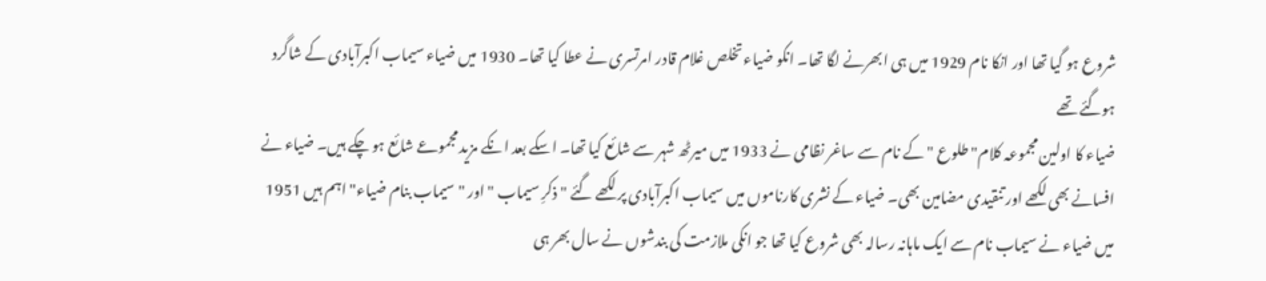شروع ہو گیا تھا اور انکا نام 1929 میں ہی ابھرنے لگا تھا۔ انکو ضیاء تخلص غلام قادر امرتسری نے عطا کیا تھا۔ 1930 میں ضیاء سیماب اکبرآبادی کے شاگرد ہوگئے تھے
ضیاء کا اولین مجموعہ کلام" طلوع " کے نام سے ساغر نظامی نے 1933 میں میرٹھ شہر سے شائع کیا تھا۔ اسکے بعد انکے مزید مجموعے شائع ہو چکے ہیں۔ ضیاء نے افسانے بھی لکھے اور تنقیدی مضامین بھی۔ ضیاء کے نشری کارناموں میں سیماب اکبرآبادی پر لکھے گئے " ذکرِ سیماب " اور " سیماب بنام ضیاء" اہم ہیں 1951 میں ضیاء نے سیماب نام سے ایک ماہانہ رسالہ بھی شروع کیا تھا جو انکی ملازمت کی بندشوں نے سال بھر ہی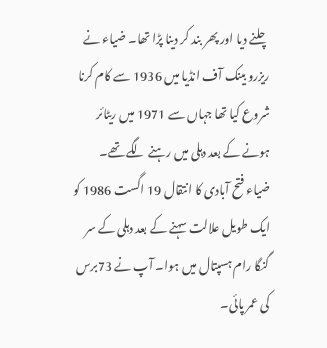چلنے دیا اور پھر بند کر دینا پڑا تھا۔ ضیاء نے ریزرو بینک آف انڈیا میں 1936 سے کام کرنا شروع کیا تھا جہاں سے 1971 میں ریٹائر ہونے کے بعد دہلی میں رہنے لگے تھے۔
ضیاء فتح آبادی کا انتقال 19 اگست 1986 کو ایک طویل علالت سہنے کے بعد دہلی کے سر گنگا رام ہسپتال میں ہوا۔ آپ نے 73برس کی عمر پائی۔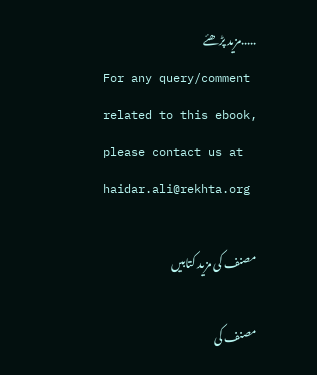.....مزید پڑھئے
For any query/comment related to this ebook, please contact us at haidar.ali@rekhta.org

مصنف کی مزید کتابیں

مصنف کی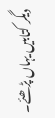دیگر کتابیں یہاں پڑھئے۔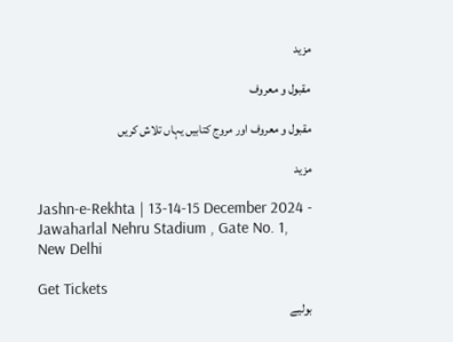مزید

مقبول و معروف

مقبول و معروف اور مروج کتابیں یہاں تلاش کریں

مزید

Jashn-e-Rekhta | 13-14-15 December 2024 - Jawaharlal Nehru Stadium , Gate No. 1, New Delhi

Get Tickets
بولیے